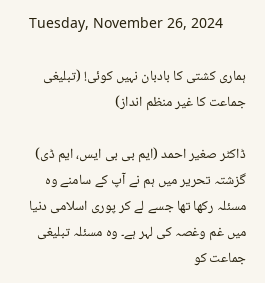Tuesday, November 26, 2024

ہماری کشتی کا بادبان نہیں کوئی! (تبلیغی جماعت کا غیر منظم انداز)

ڈاکٹر صغیر احمد (ایم بی بی ایس، ایم ڈی)
گزشتہ تحریر میں ہم نے آپ کے سامنے وہ مسئلہ رکھا تھا جسے لے کر پوری اسلامی دنیا میں غم وغصہ کی لہر ہے۔ وہ مسئلہ تبلیغی جماعت کو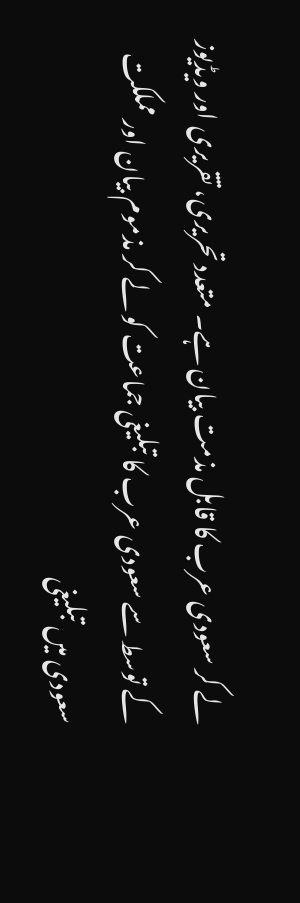لے کر سعودی عرب کا قابل مذمت بیان ہے۔ متعدد تحریری، تقریری اور ویڈیوز کے توسط سے سعودی عرب کا تبلیغی جماعت کو لے کر مذموم بیان اور مملکت سعودی میں تبلیغی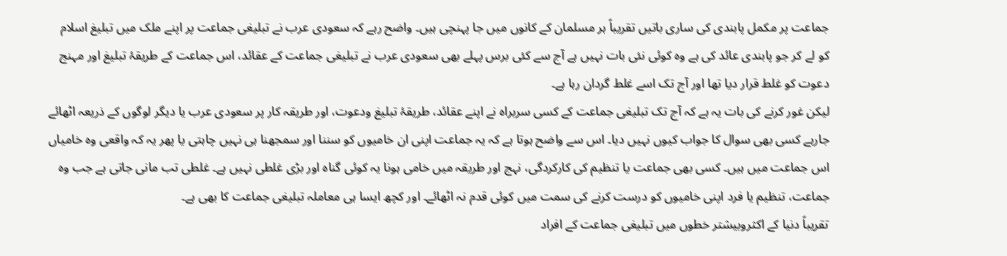جماعت پر مکمل پابندی کی ساری باتیں تقریباً ہر مسلمان کے کانوں میں جا پہنچی ہیں۔ واضح رہے کہ سعودی عرب نے تبلیغی جماعت پر اپنے ملک میں تبلیغ اسلام کو لے کر جو پابندی عائد کی ہے وہ کوئی نئی بات نہیں ہے آج سے کئی برس پہلے بھی سعودی عرب نے تبلیغی جماعت کے عقائد، اس جماعت کے طریقۂ تبلیغ اور مہنج دعوت کو غلط قرار دیا تھا اور آج تک اسے غلط گردان رہا ہے۔
لیکن غور کرنے کی بات یہ ہے کہ آج تک تبلیغی جماعت کے کسی سربراہ نے اپنے عقائد، طریقۂ تبلیغ ودعوت، اور طریقہ کار پر سعودی عرب یا دیگر لوگوں کے ذریعہ اٹھائے جارہے کسی بھی سوال کا جواب کیوں نہیں دیا۔ اس سے واضح ہوتا ہے کہ یہ جماعت اپنی ان خامیوں کو سننا اور سمجھنا ہی نہیں چاہتی یا پھر یہ کہ واقعی وہ خامیاں اس جماعت میں ہیں۔ کسی بھی جماعت یا تنظیم کی کارکردگی، نہج اور طریقہ میں خامی ہونا یہ کوئی گناہ اور بڑی غلطی نہیں ہے۔ غلطی تب مانی جاتی ہے جب وہ جماعت، تنظیم یا فرد اپنی خامیوں کو درست کرنے کی سمت میں کوئی قدم نہ اٹھائے۔ اور کچھ ایسا ہی معاملہ تبلیغی جماعت کا بھی ہے۔
تقریباً دنیا کے اکثروبیشتر خطوں میں تبلیغی جماعت کے افراد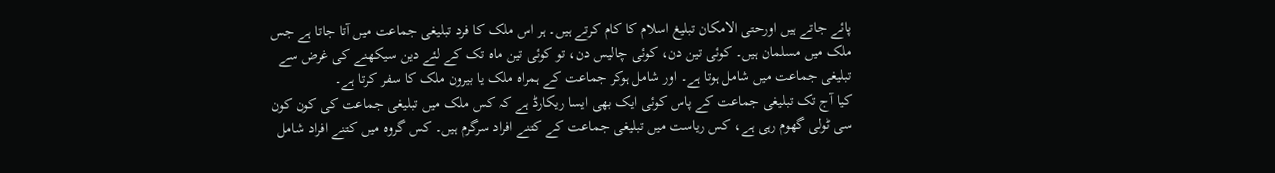پائے جاتے ہیں اورحتی الامکان تبلیغ اسلام کا کام کرتے ہیں۔ ہر اس ملک کا فرد تبلیغی جماعت میں آتا جاتا ہے جس ملک میں مسلمان ہیں۔ کوئی تین دن، کوئی چالیس دن، تو کوئی تین ماہ تک کے لئے دین سیکھنے کی غرض سے تبلیغی جماعت میں شامل ہوتا ہے۔ اور شامل ہوکر جماعت کے ہمراہ ملک یا بیرون ملک کا سفر کرتا ہے۔
کیا آج تک تبلیغی جماعت کے پاس کوئی ایک بھی ایسا ریکارڈ ہے کہ کس ملک میں تبلیغی جماعت کی کون کون سی ٹولی گھوم رہی ہے، کس ریاست میں تبلیغی جماعت کے کتنے افراد سرگرم ہیں۔ کس گروہ میں کتنے افراد شامل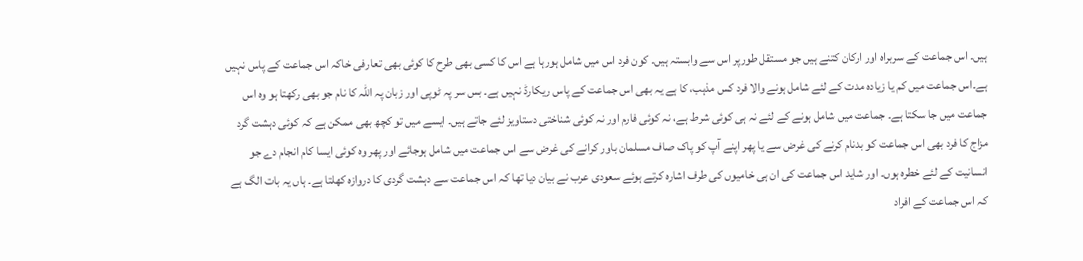ہیں۔ اس جماعت کے سربراہ اور ارکان کتنے ہیں جو مستقل طورپر اس سے وابستہ ہیں۔ کون فرد اس میں شامل ہورہا ہے اس کا کسی بھی طرح کا کوئی بھی تعارفی خاکہ اس جماعت کے پاس نہیں ہے۔اس جماعت میں کم یا زیادہ مدت کے لئے شامل ہونے والا فرد کس مذہب، کا ہے یہ بھی اس جماعت کے پاس ریکارڈ نہیں ہے۔ بس سر پہ ٹوپی اور زبان پہ اللہ کا نام جو بھی رکھتا ہو وہ اس جماعت میں جا سکتا ہے۔ جماعت میں شامل ہونے کے لئے نہ ہی کوئی شرط ہے، نہ کوئی فارم اور نہ کوئی شناختی دستاویز لئے جاتے ہیں۔ ایسے میں تو کچھ بھی ممکن ہے کہ کوئی دہشت گرد مزاج کا فرد بھی اس جماعت کو بدنام کرنے کی غرض سے یا پھر اپنے آپ کو پاک صاف مسلمان باور کرانے کی غرض سے اس جماعت میں شامل ہوجائے اور پھر وہ کوئی ایسا کام انجام دے جو انسانیت کے لئے خطرہ ہوں۔ اور شاید اس جماعت کی ان ہی خامیوں کی طرف اشارہ کرتے ہوئے سعودی عرب نے بیان دیا تھا کہ اس جماعت سے دہشت گردی کا دروازہ کھلتا ہے۔ ہاں یہ بات الگ ہے کہ اس جماعت کے افراد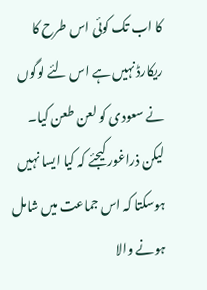کا اب تک کوئی اس طرح کا ریکارڈ نہیں ہے اس لئے لوگوں نے سعودی کو لعن طعن کیا۔ لیکن ذراغور کیجئے کہ کیا ایسا نہیں ہوسکتا کہ اس جماعت میں شامل ہونے والا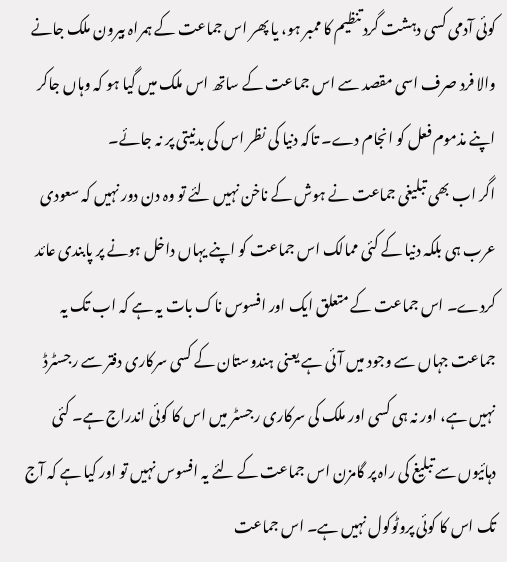کوئی آدمی کسی دہشت گرد تنظیم کا ممبر ہو، یا پھر اس جماعت کے ہمراہ بیرون ملک جانے والا فرد صرف اسی مقصد سے اس جماعت کے ساتھ اس ملک میں گیا ہو کہ وہاں جاکر اپنے مذموم فعل کو انجام دے۔ تاکہ دنیا کی نظر اس کی بدنیتی پر نہ جائے۔
اگر اب بھی تبلیغی جماعت نے ہوش کے ناخن نہیں لئے تو وہ دن دور نہیں کہ سعودی عرب ہی بلکہ دنیا کے کئی ممالک اس جماعت کو اپنے یہاں داخل ہونے پر پابندی عائد کردے۔ اس جماعت کے متعلق ایک اور افسوس ناک بات یہ ہے کہ اب تک یہ جماعت جہاں سے وجود میں آئی ہے یعنی ہندوستان کے کسی سرکاری دفتر سے رجسٹرڈ نہیں ہے، اور نہ ہی کسی اور ملک کی سرکاری رجسٹر میں اس کا کوئی اندراج ہے۔ کئی دہائیوں سے تبلیغ کی راہ پر گامزن اس جماعت کے لئے یہ افسوس نہیں تو اور کیا ہے کہ آج تک اس کا کوئی پروٹوکول نہیں ہے۔ اس جماعت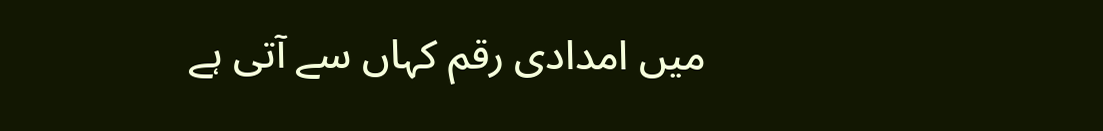میں امدادی رقم کہاں سے آتی ہے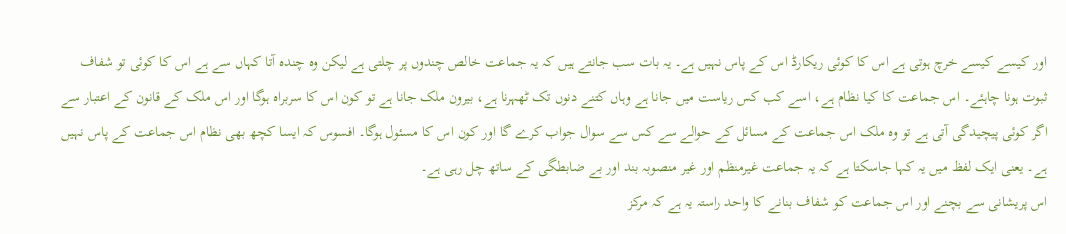اور کیسے کیسے خرچ ہوتی ہے اس کا کوئی ریکارڈ اس کے پاس نہیں ہے۔ یہ بات سب جانتے ہیں کہ یہ جماعت خالص چندوں پر چلتی ہے لیکن وہ چندہ آتا کہاں سے ہے اس کا کوئی تو شفاف ثبوت ہونا چاہئے۔ اس جماعت کا کیا نظام ہے، اسے کب کس ریاست میں جانا ہے وہاں کتنے دنوں تک ٹھہرنا ہے، بیرون ملک جانا ہے تو کون اس کا سربراہ ہوگا اور اس ملک کے قانون کے اعتبار سے اگر کوئی پیچیدگی آتی ہے تو وہ ملک اس جماعت کے مسائل کے حوالے سے کس سے سوال جواب کرے گا اور کون اس کا مسئول ہوگا۔ افسوس کہ ایسا کچھ بھی نظام اس جماعت کے پاس نہیں ہے۔ یعنی ایک لفظ میں یہ کہا جاسکتا ہے کہ یہ جماعت غیرمنظم اور غیر منصوبہ بند اور بے ضابطگی کے ساتھ چل رہی ہے۔
اس پریشانی سے بچنے اور اس جماعت کو شفاف بنانے کا واحد راستہ یہ ہے کہ مرکز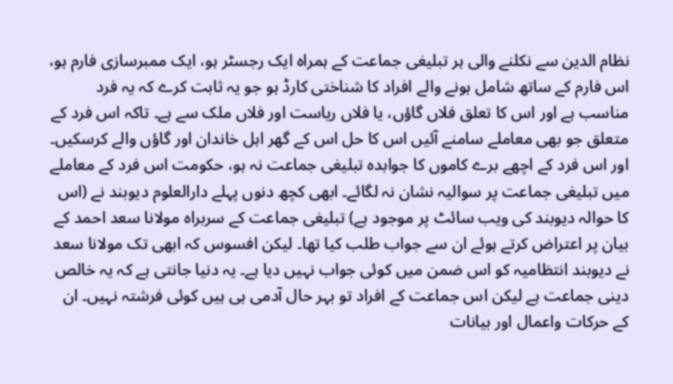نظام الدین سے نکلنے والی ہر تبلیغی جماعت کے ہمراہ ایک رجسٹر ہو، ایک ممبرسازی فارم ہو، اس فارم کے ساتھ شامل ہونے والے افراد کا شناختی کارڈ ہو جو یہ ثابت کرے کہ یہ فرد مناسب ہے اور اس کا تعلق فلاں گاؤں، یا فلاں ریاست اور فلاں ملک سے ہے۔ تاکہ اس فرد کے متعلق جو بھی معاملے سامنے آئیں اس کا حل اس کے گھر اہل خاندان اور گاؤں والے کرسکیں۔ اور اس فرد کے اچھے برے کاموں کا جوابدہ تبلیغی جماعت نہ ہو، حکومت اس فرد کے معاملے میں تبلیغی جماعت پر سوالیہ نشان نہ لگائے۔ ابھی کچھ دنوں پہلے دارالعلوم دیوبند نے (اس کا حوالہ دیوبند کی ویب سائٹ پر موجود ہے) تبلیغی جماعت کے سربراہ مولانا سعد احمد کے بیان پر اعتراض کرتے ہوئے ان سے جواب طلب کیا تھا۔ لیکن افسوس کہ ابھی تک مولانا سعد نے دیوبند انتظامیہ کو اس ضمن میں کوئی جواب نہیں دیا ہے۔ یہ دنیا جانتی ہے کہ یہ خالص دینی جماعت ہے لیکن اس جماعت کے افراد تو بہر حال آدمی ہی ہیں کوئی فرشتہ نہیں۔ ان کے حرکات واعمال اور بیانات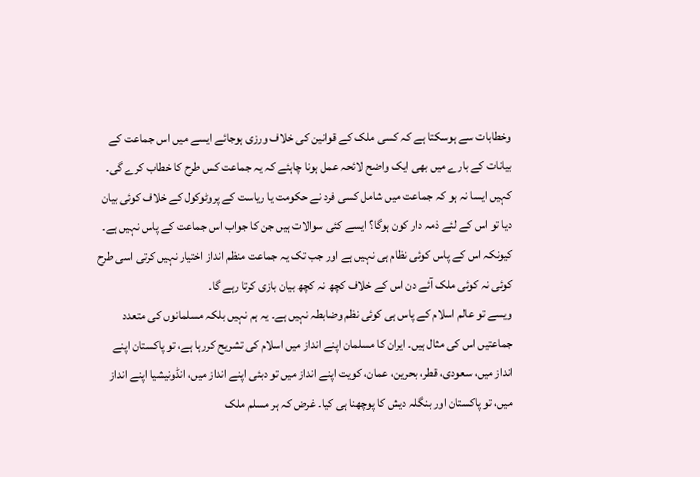وخطابات سے ہوسکتا ہے کہ کسی ملک کے قوانین کی خلاف ورزی ہوجائے ایسے میں اس جماعت کے بیانات کے بارے میں بھی ایک واضح لائحہ عمل ہونا چاہئے کہ یہ جماعت کس طرح کا خطاب کرے گی۔ کہیں ایسا نہ ہو کہ جماعت میں شامل کسی فرد نے حکومت یا ریاست کے پروٹوکول کے خلاف کوئی بیان دیا تو اس کے لئے ذمہ دار کون ہوگا؟ ایسے کئی سوالات ہیں جن کا جواب اس جماعت کے پاس نہیں ہے۔ کیونکہ اس کے پاس کوئی نظام ہی نہیں ہے اور جب تک یہ جماعت منظم انداز اختیار نہیں کرتی اسی طرح کوئی نہ کوئی ملک آئے دن اس کے خلاف کچھ نہ کچھ بیان بازی کرتا رہے گا۔
ویسے تو عالم اسلام کے پاس ہی کوئی نظم وضابطہ نہیں ہے۔ یہ ہم نہیں بلکہ مسلمانوں کی متعدد جماعتیں اس کی مثال ہیں۔ ایران کا مسلمان اپنے انداز میں اسلام کی تشریح کررہا ہے، تو پاکستان اپنے انداز میں، سعودی، قطر، بحرین، عمان، کویت اپنے انداز میں تو دبئی اپنے انداز میں، انڈونیشیا اپنے انداز میں، تو پاکستان اور بنگلہ دیش کا پوچھنا ہی کیا۔ غرض کہ ہر مسلم ملک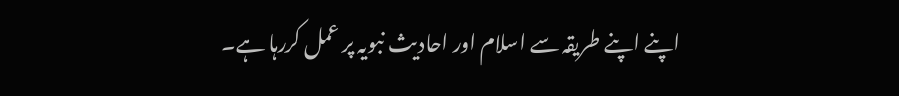اپنے اپنے طریقہ سے اسلام اور احادیث نبویہ پر عمل کررہا ہے۔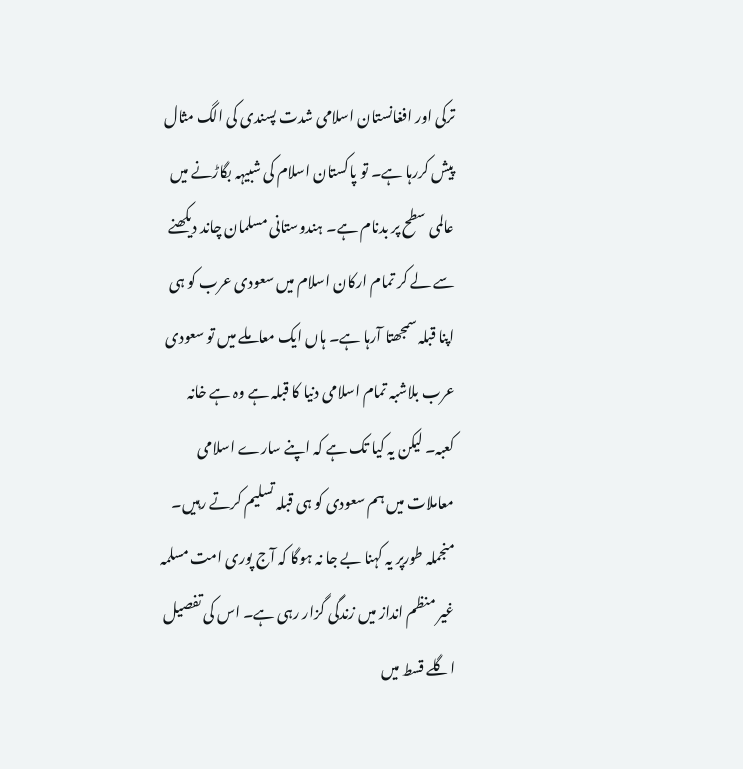ترکی اور افغانستان اسلامی شدت پسندی کی الگ مثال پیش کررہا ہے۔ تو پاکستان اسلام کی شبیہہ بگاڑنے میں عالمی سطح پر بدنام ہے۔ ہندوستانی مسلمان چاند دیکھنے سے لے کر تمام ارکان اسلام میں سعودی عرب کو ہی اپنا قبلہ سمجھتا آرہا ہے۔ ہاں ایک معاملے میں تو سعودی عرب بلاشبہ تمام اسلامی دنیا کا قبلہ ہے وہ ہے خانہ کعبہ۔ لیکن یہ کیا تک ہے کہ اپنے سارے اسلامی معاملات میں ہم سعودی کو ہی قبلہ تسلیم کرتے رہیں۔ منجملہ طورپر یہ کہنا بے جا نہ ہوگا کہ آج پوری امت مسلمہ غیر منظم انداز میں زندگی گزار رہی ہے۔ اس کی تفصیل اگلے قسط میں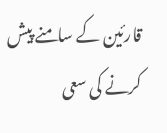قارئین کے سامنے پیش کرنے کی سعی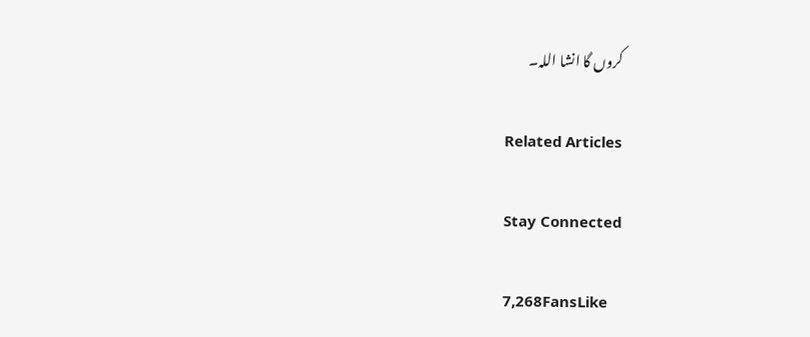کروں گا انشا اللہ۔

Related Articles

Stay Connected

7,268FansLike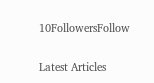10FollowersFollow

Latest Articles